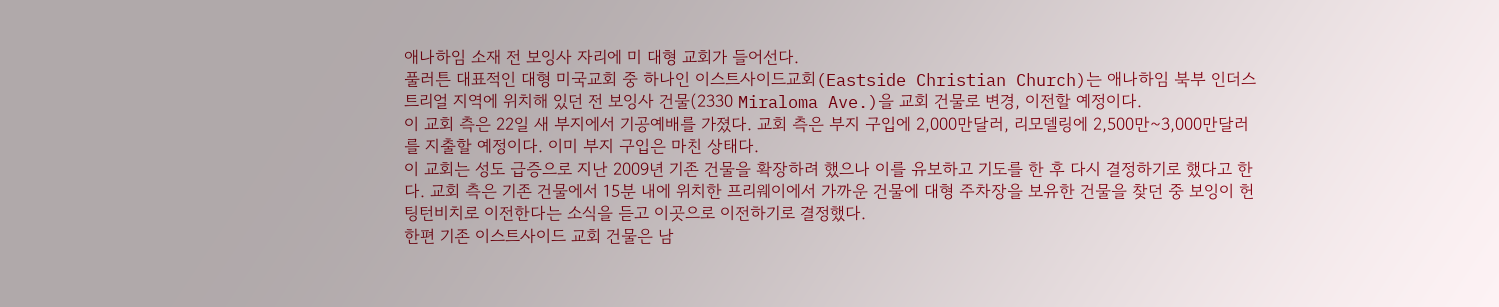애나하임 소재 전 보잉사 자리에 미 대형 교회가 들어선다.
풀러튼 대표적인 대형 미국교회 중 하나인 이스트사이드교회(Eastside Christian Church)는 애나하임 북부 인더스트리얼 지역에 위치해 있던 전 보잉사 건물(2330 Miraloma Ave.)을 교회 건물로 변경, 이전할 예정이다.
이 교회 측은 22일 새 부지에서 기공예배를 가졌다. 교회 측은 부지 구입에 2,000만달러, 리모델링에 2,500만~3,000만달러를 지출할 예정이다. 이미 부지 구입은 마친 상태다.
이 교회는 성도 급증으로 지난 2009년 기존 건물을 확장하려 했으나 이를 유보하고 기도를 한 후 다시 결정하기로 했다고 한다. 교회 측은 기존 건물에서 15분 내에 위치한 프리웨이에서 가까운 건물에 대형 주차장을 보유한 건물을 찾던 중 보잉이 헌팅턴비치로 이전한다는 소식을 듣고 이곳으로 이전하기로 결정했다.
한편 기존 이스트사이드 교회 건물은 남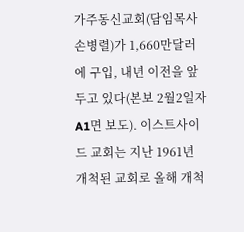가주동신교회(담임목사 손병렬)가 1,660만달러에 구입, 내년 이전을 앞두고 있다(본보 2월2일자 A1면 보도). 이스트사이드 교회는 지난 1961년 개척된 교회로 올해 개척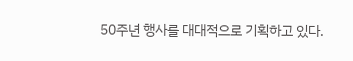50주년 행사를 대대적으로 기획하고 있다.